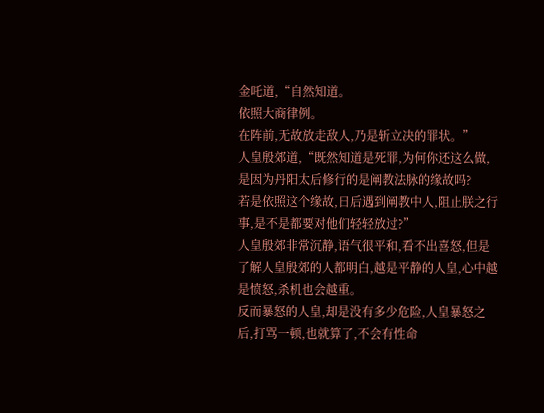金吒道,“自然知道。
依照大商律例。
在阵前,无故放走敌人,乃是斩立决的罪状。”
人皇殷郊道,“既然知道是死罪,为何你还这么做,是因为丹阳太后修行的是阐教法脉的缘故吗?
若是依照这个缘故,日后遇到阐教中人,阻止朕之行事,是不是都要对他们轻轻放过?”
人皇殷郊非常沉静,语气很平和,看不出喜怒,但是了解人皇殷郊的人都明白,越是平静的人皇,心中越是愤怒,杀机也会越重。
反而暴怒的人皇,却是没有多少危险,人皇暴怒之后,打骂一顿,也就算了,不会有性命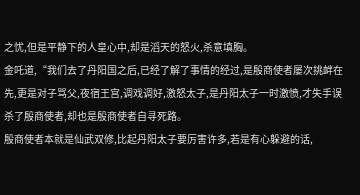之忧,但是平静下的人皇心中,却是滔天的怒火,杀意填胸。
金吒道,“我们去了丹阳国之后,已经了解了事情的经过,是殷商使者屡次挑衅在先,更是对子骂父,夜宿王宫,调戏调好,激怒太子,是丹阳太子一时激愤,才失手误杀了殷商使者,却也是殷商使者自寻死路。
殷商使者本就是仙武双修,比起丹阳太子要厉害许多,若是有心躲避的话,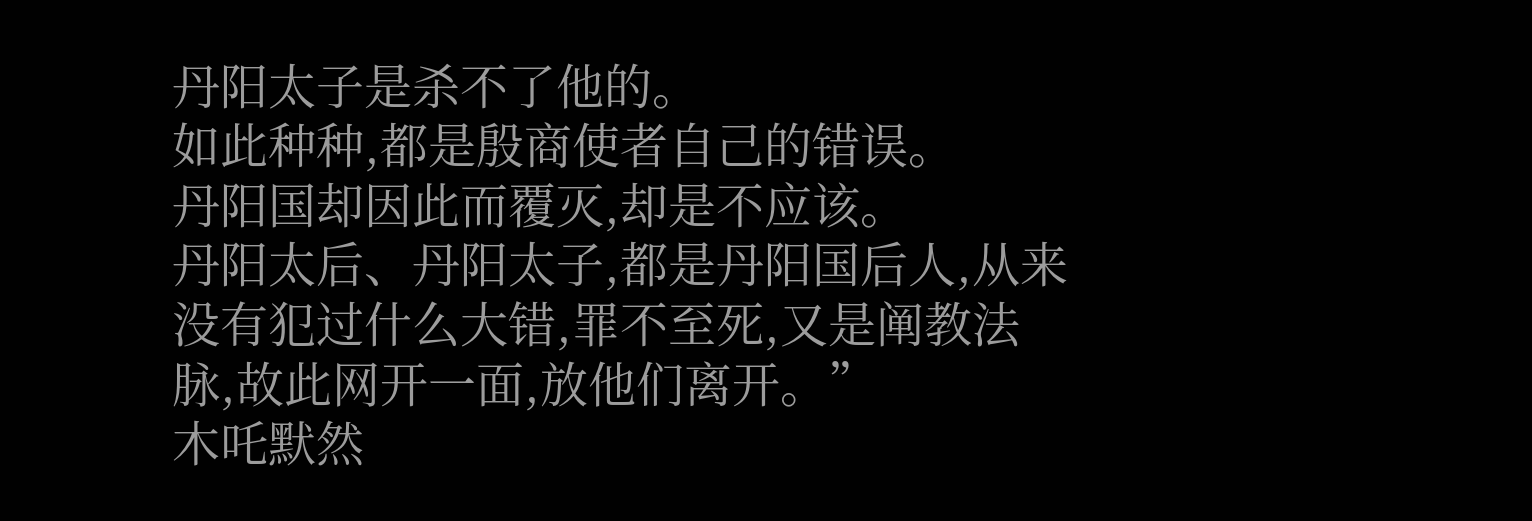丹阳太子是杀不了他的。
如此种种,都是殷商使者自己的错误。
丹阳国却因此而覆灭,却是不应该。
丹阳太后、丹阳太子,都是丹阳国后人,从来没有犯过什么大错,罪不至死,又是阐教法脉,故此网开一面,放他们离开。”
木吒默然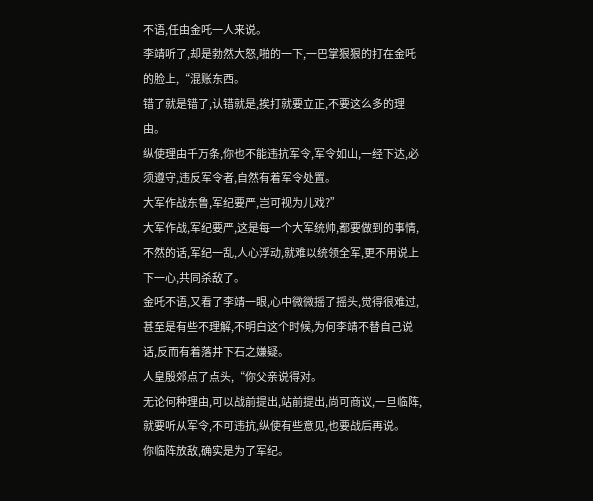不语,任由金吒一人来说。
李靖听了,却是勃然大怒,啪的一下,一巴掌狠狠的打在金吒的脸上,“混账东西。
错了就是错了,认错就是,挨打就要立正,不要这么多的理由。
纵使理由千万条,你也不能违抗军令,军令如山,一经下达,必须遵守,违反军令者,自然有着军令处置。
大军作战东鲁,军纪要严,岂可视为儿戏?”
大军作战,军纪要严,这是每一个大军统帅,都要做到的事情,不然的话,军纪一乱,人心浮动,就难以统领全军,更不用说上下一心,共同杀敌了。
金吒不语,又看了李靖一眼,心中微微摇了摇头,觉得很难过,甚至是有些不理解,不明白这个时候,为何李靖不替自己说话,反而有着落井下石之嫌疑。
人皇殷郊点了点头,“你父亲说得对。
无论何种理由,可以战前提出,站前提出,尚可商议,一旦临阵,就要听从军令,不可违抗,纵使有些意见,也要战后再说。
你临阵放敌,确实是为了军纪。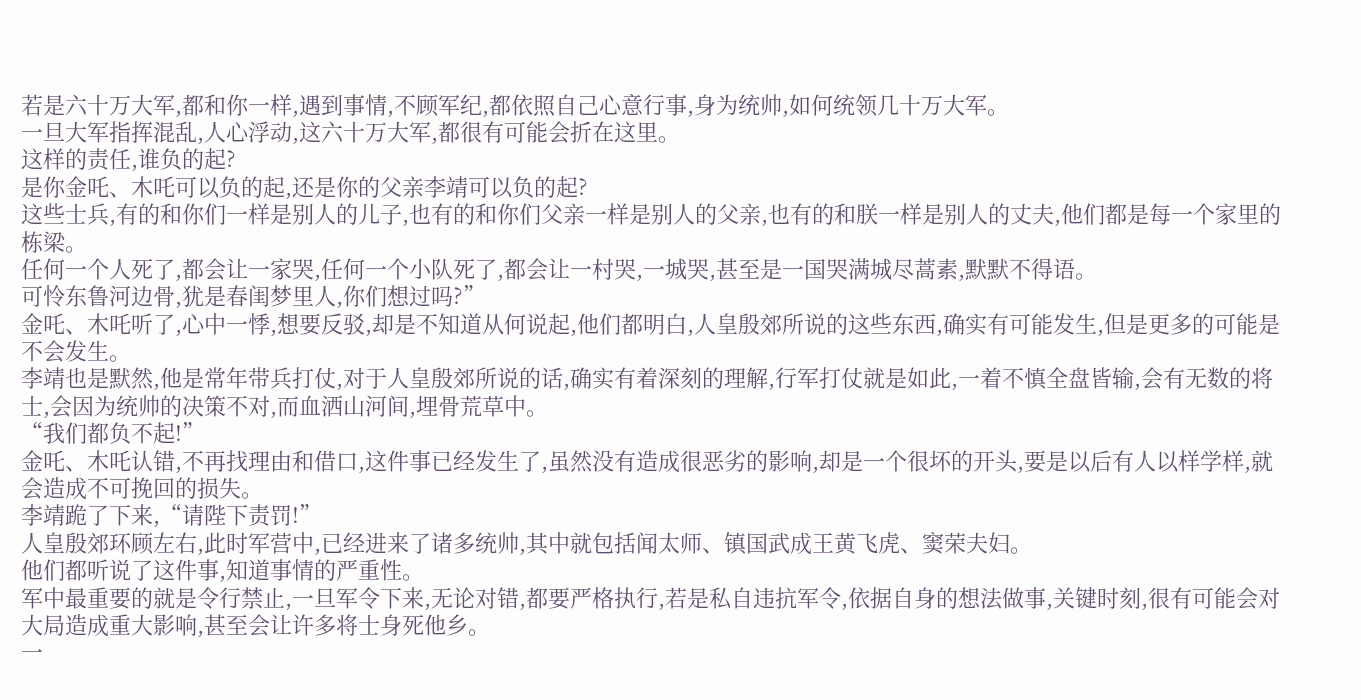若是六十万大军,都和你一样,遇到事情,不顾军纪,都依照自己心意行事,身为统帅,如何统领几十万大军。
一旦大军指挥混乱,人心浮动,这六十万大军,都很有可能会折在这里。
这样的责任,谁负的起?
是你金吒、木吒可以负的起,还是你的父亲李靖可以负的起?
这些士兵,有的和你们一样是别人的儿子,也有的和你们父亲一样是别人的父亲,也有的和朕一样是别人的丈夫,他们都是每一个家里的栋梁。
任何一个人死了,都会让一家哭,任何一个小队死了,都会让一村哭,一城哭,甚至是一国哭满城尽蒿素,默默不得语。
可怜东鲁河边骨,犹是春闺梦里人,你们想过吗?”
金吒、木吒听了,心中一悸,想要反驳,却是不知道从何说起,他们都明白,人皇殷郊所说的这些东西,确实有可能发生,但是更多的可能是不会发生。
李靖也是默然,他是常年带兵打仗,对于人皇殷郊所说的话,确实有着深刻的理解,行军打仗就是如此,一着不慎全盘皆输,会有无数的将士,会因为统帅的决策不对,而血洒山河间,埋骨荒草中。
“我们都负不起!”
金吒、木吒认错,不再找理由和借口,这件事已经发生了,虽然没有造成很恶劣的影响,却是一个很坏的开头,要是以后有人以样学样,就会造成不可挽回的损失。
李靖跪了下来,“请陛下责罚!”
人皇殷郊环顾左右,此时军营中,已经进来了诸多统帅,其中就包括闻太师、镇国武成王黄飞虎、窦荣夫妇。
他们都听说了这件事,知道事情的严重性。
军中最重要的就是令行禁止,一旦军令下来,无论对错,都要严格执行,若是私自违抗军令,依据自身的想法做事,关键时刻,很有可能会对大局造成重大影响,甚至会让许多将士身死他乡。
一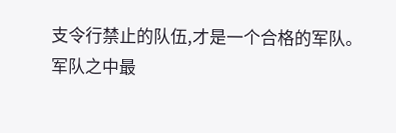支令行禁止的队伍,才是一个合格的军队。
军队之中最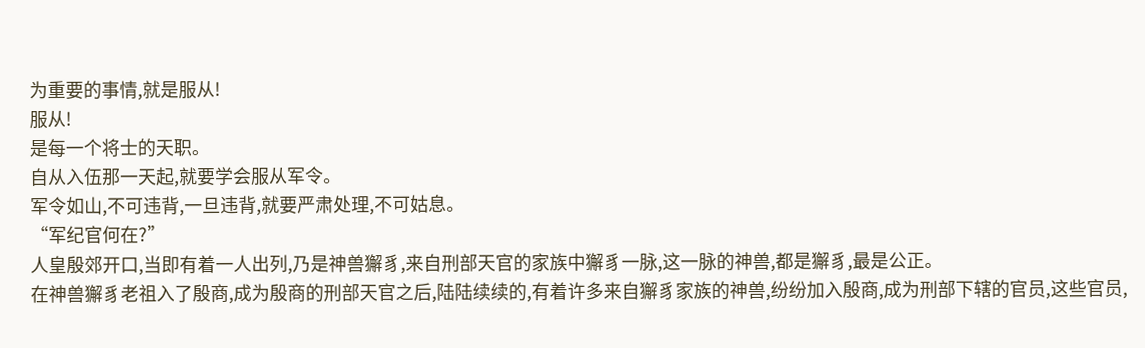为重要的事情,就是服从!
服从!
是每一个将士的天职。
自从入伍那一天起,就要学会服从军令。
军令如山,不可违背,一旦违背,就要严肃处理,不可姑息。
“军纪官何在?”
人皇殷郊开口,当即有着一人出列,乃是神兽獬豸,来自刑部天官的家族中獬豸一脉,这一脉的神兽,都是獬豸,最是公正。
在神兽獬豸老祖入了殷商,成为殷商的刑部天官之后,陆陆续续的,有着许多来自獬豸家族的神兽,纷纷加入殷商,成为刑部下辖的官员,这些官员,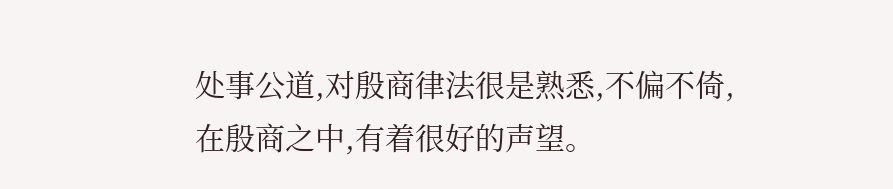处事公道,对殷商律法很是熟悉,不偏不倚,在殷商之中,有着很好的声望。